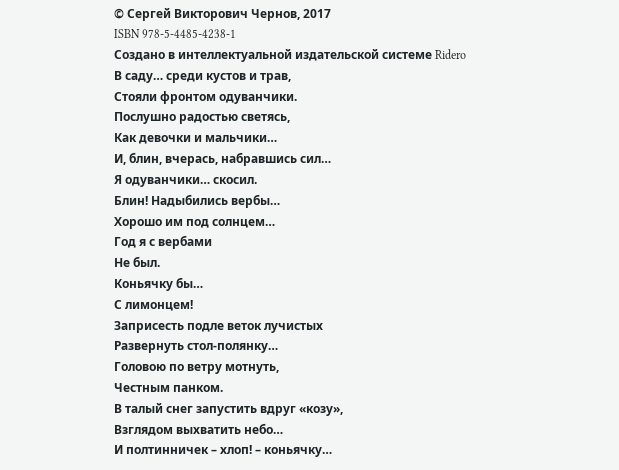© Сергей Викторович Чернов, 2017
ISBN 978-5-4485-4238-1
Создано в интеллектуальной издательской системе Ridero
В саду… среди кустов и трав,
Стояли фронтом одуванчики.
Послушно радостью светясь,
Как девочки и мальчики…
И, блин, вчерась, набравшись сил…
Я одуванчики… скосил.
Блин! Надыбились вербы…
Хорошо им под солнцем…
Год я с вербами
Не был.
Коньячку бы…
С лимонцем!
Заприсесть подле веток лучистых
Развернуть стол-полянку…
Головою по ветру мотнуть,
Честным панком.
В талый снег запустить вдруг «козу»,
Взглядом выхватить небо…
И полтинничек – хлоп! – коньячку…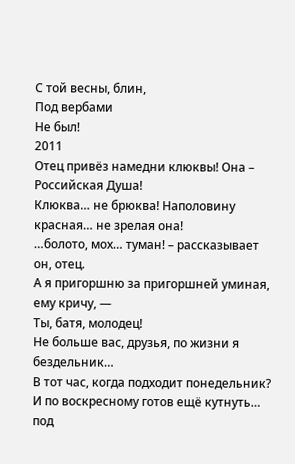С той весны, блин,
Под вербами
Не был!
2011
Отец привёз намедни клюквы! Она – Российская Душа!
Клюква… не брюква! Наполовину красная… не зрелая она!
…болото, мох… туман! – рассказывает он, отец.
А я пригоршню за пригоршней уминая, ему кричу, —
Ты, батя, молодец!
Не больше вас, друзья, по жизни я бездельник…
В тот час, когда подходит понедельник?
И по воскресному готов ещё кутнуть… под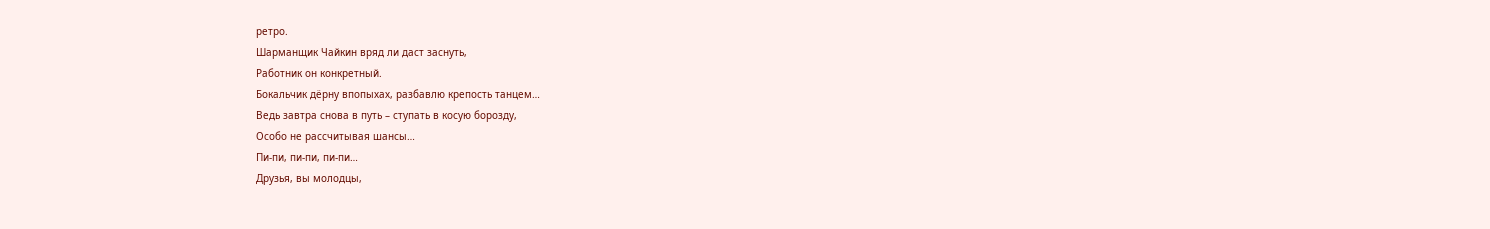ретро.
Шарманщик Чайкин вряд ли даст заснуть,
Работник он конкретный.
Бокальчик дёрну впопыхах, разбавлю крепость танцем…
Ведь завтра снова в путь – ступать в косую борозду,
Особо не рассчитывая шансы…
Пи-пи, пи-пи, пи-пи…
Друзья, вы молодцы,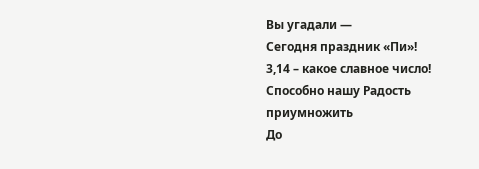Вы угадали —
Сегодня праздник «Пи»!
3,14 – какое славное число!
Способно нашу Радость приумножить
До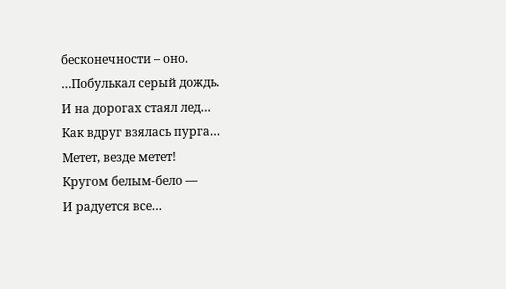бесконечности – оно.
…Побулькал серый дождь.
И на дорогах стаял лед…
Как вдруг взялась пурга…
Метет, везде метет!
Кругом белым-бело —
И радуется все…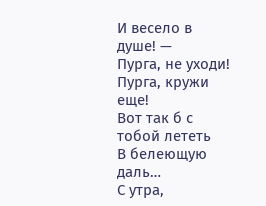И весело в душе! —
Пурга, не уходи!
Пурга, кружи еще!
Вот так б с тобой лететь
В белеющую даль…
С утра,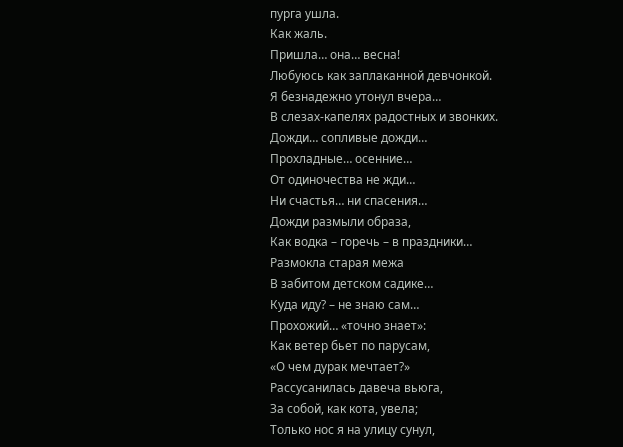пурга ушла.
Как жаль.
Пришла… она… весна!
Любуюсь как заплаканной девчонкой.
Я безнадежно утонул вчера…
В слезах-капелях радостных и звонких.
Дожди… сопливые дожди…
Прохладные… осенние…
От одиночества не жди…
Ни счастья… ни спасения…
Дожди размыли образа,
Как водка – горечь – в праздники…
Размокла старая межа
В забитом детском садике…
Куда иду? – не знаю сам…
Прохожий… «точно знает»:
Как ветер бьет по парусам,
«О чем дурак мечтает?»
Рассусанилась давеча вьюга,
За собой, как кота, увела;
Только нос я на улицу сунул,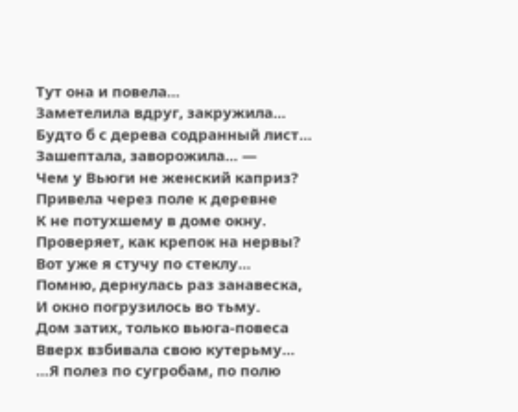Тут она и повела…
Заметелила вдруг, закружила…
Будто б с дерева содранный лист…
Зашептала, заворожила… —
Чем у Вьюги не женский каприз?
Привела через поле к деревне
К не потухшему в доме окну.
Проверяет, как крепок на нервы?
Вот уже я стучу по стеклу…
Помню, дернулась раз занавеска,
И окно погрузилось во тьму.
Дом затих, только вьюга-повеса
Вверх взбивала свою кутерьму…
…Я полез по сугробам, по полю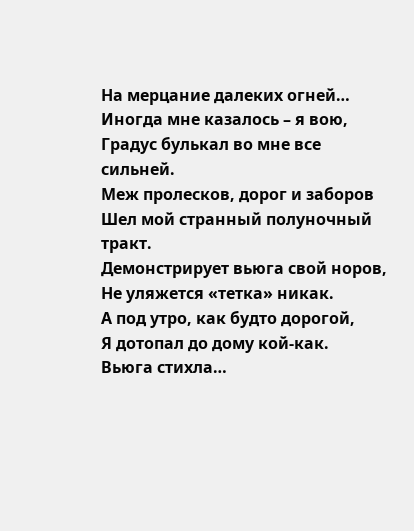На мерцание далеких огней…
Иногда мне казалось – я вою,
Градус булькал во мне все сильней.
Меж пролесков, дорог и заборов
Шел мой странный полуночный тракт.
Демонстрирует вьюга свой норов,
Не уляжется «тетка» никак.
А под утро, как будто дорогой,
Я дотопал до дому кой-как.
Вьюга стихла…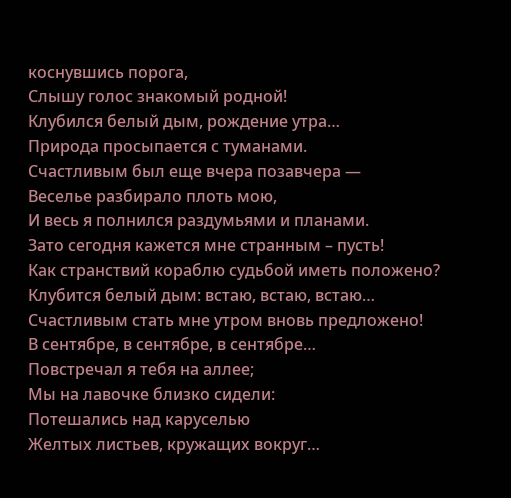коснувшись порога,
Слышу голос знакомый родной!
Клубился белый дым, рождение утра…
Природа просыпается с туманами.
Счастливым был еще вчера позавчера —
Веселье разбирало плоть мою,
И весь я полнился раздумьями и планами.
Зато сегодня кажется мне странным – пусть!
Как странствий кораблю судьбой иметь положено?
Клубится белый дым: встаю, встаю, встаю…
Счастливым стать мне утром вновь предложено!
В сентябре, в сентябре, в сентябре…
Повстречал я тебя на аллее;
Мы на лавочке близко сидели:
Потешались над каруселью
Желтых листьев, кружащих вокруг…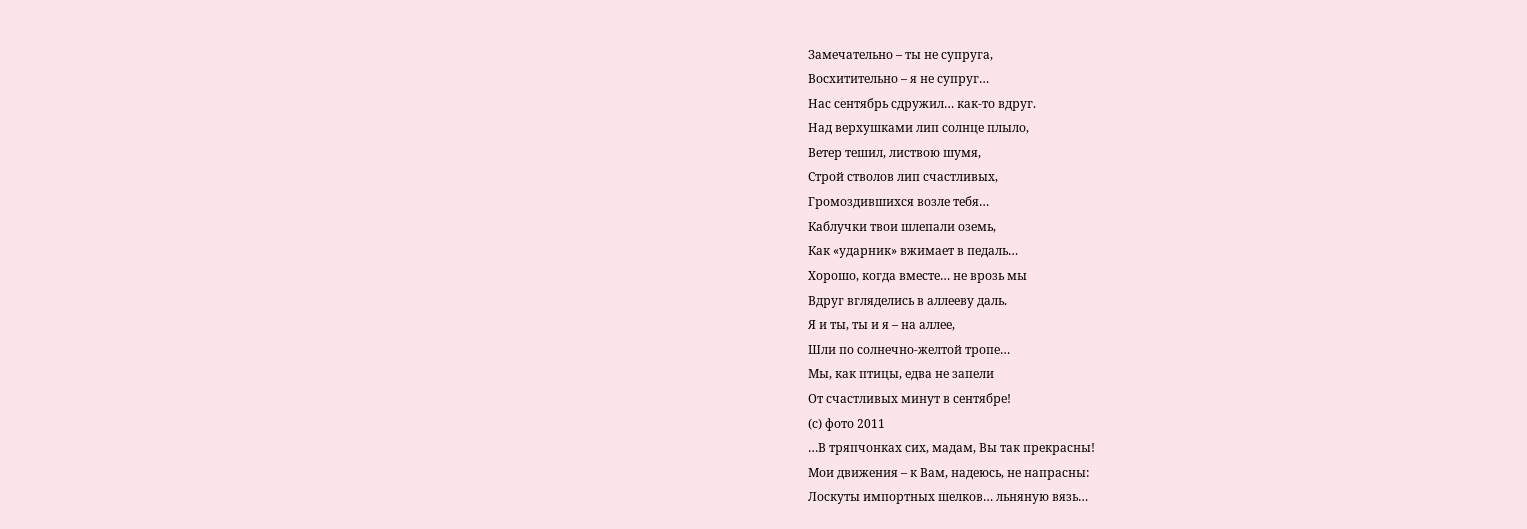Замечательно – ты не супруга,
Восхитительно – я не супруг…
Нас сентябрь сдружил… как-то вдруг.
Над верхушками лип солнце плыло,
Ветер тешил, листвою шумя,
Строй стволов лип счастливых,
Громоздившихся возле тебя…
Каблучки твои шлепали оземь,
Как «ударник» вжимает в педаль…
Хорошо, когда вместе… не врозь мы
Вдруг вгляделись в аллееву даль.
Я и ты, ты и я – на аллее,
Шли по солнечно-желтой тропе…
Мы, как птицы, едва не запели
От счастливых минут в сентябре!
(с) фото 2011
…В тряпчонках сих, мадам, Вы так прекрасны!
Мои движения – к Вам, надеюсь, не напрасны:
Лоскуты импортных шелков… льняную вязь…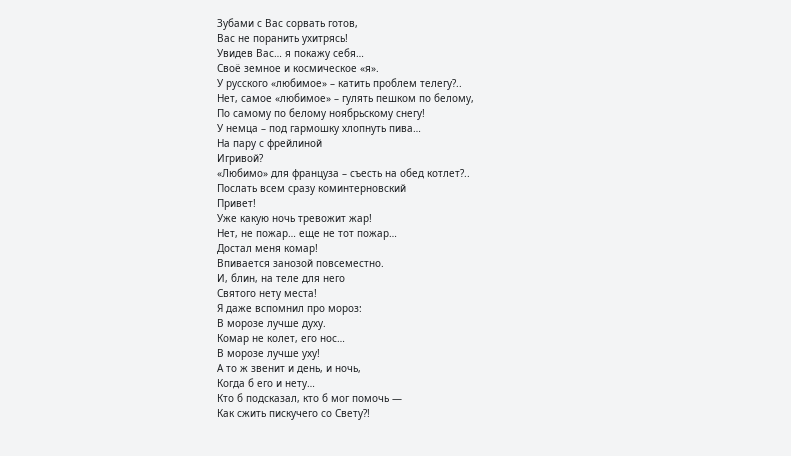Зубами с Вас сорвать готов,
Вас не поранить ухитрясь!
Увидев Вас… я покажу себя…
Своё земное и космическое «я».
У русского «любимое» – катить проблем телегу?..
Нет, самое «любимое» – гулять пешком по белому,
По самому по белому ноябрьскому снегу!
У немца – под гармошку хлопнуть пива…
На пару с фрейлиной
Игривой?
«Любимо» для француза – съесть на обед котлет?..
Послать всем сразу коминтерновский
Привет!
Уже какую ночь тревожит жар!
Нет, не пожар… еще не тот пожар…
Достал меня комар!
Впивается занозой повсеместно.
И, блин, на теле для него
Святого нету места!
Я даже вспомнил про мороз:
В морозе лучше духу.
Комар не колет, его нос…
В морозе лучше уху!
А то ж звенит и день, и ночь,
Когда б его и нету…
Кто б подсказал, кто б мог помочь —
Как сжить пискучего со Свету?!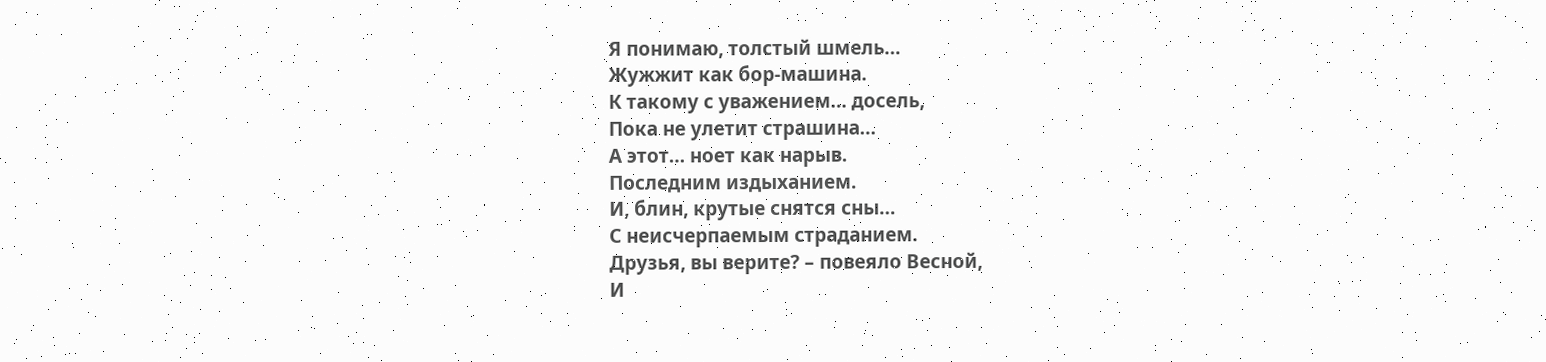Я понимаю, толстый шмель…
Жужжит как бор-машина.
К такому с уважением… досель,
Пока не улетит страшина…
А этот… ноет как нарыв.
Последним издыханием.
И, блин, крутые снятся сны…
С неисчерпаемым страданием.
Друзья, вы верите? – повеяло Весной,
И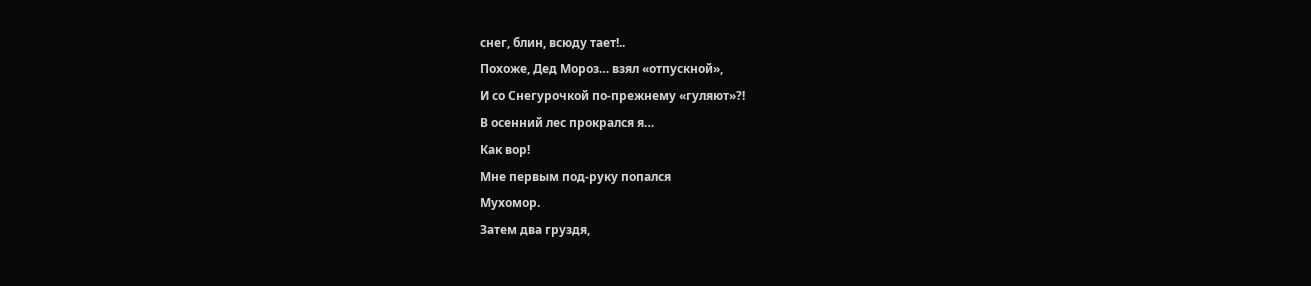снег, блин, всюду тает!..
Похоже, Дед Мороз… взял «отпускной»,
И со Снегурочкой по-прежнему «гуляют»?!
В осенний лес прокрался я…
Как вор!
Мне первым под-руку попался
Мухомор.
Затем два груздя,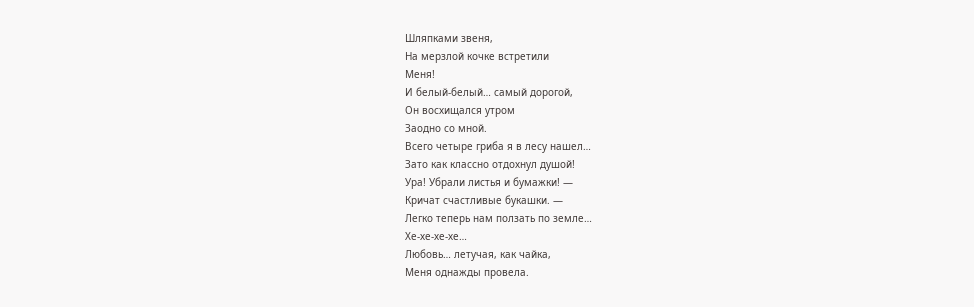Шляпками звеня,
На мерзлой кочке встретили
Меня!
И белый-белый… самый дорогой,
Он восхищался утром
Заодно со мной.
Всего четыре гриба я в лесу нашел…
Зато как классно отдохнул душой!
Ура! Убрали листья и бумажки! —
Кричат счастливые букашки. —
Легко теперь нам ползать по земле…
Хе-хе-хе-хе…
Любовь… летучая, как чайка,
Меня однажды провела.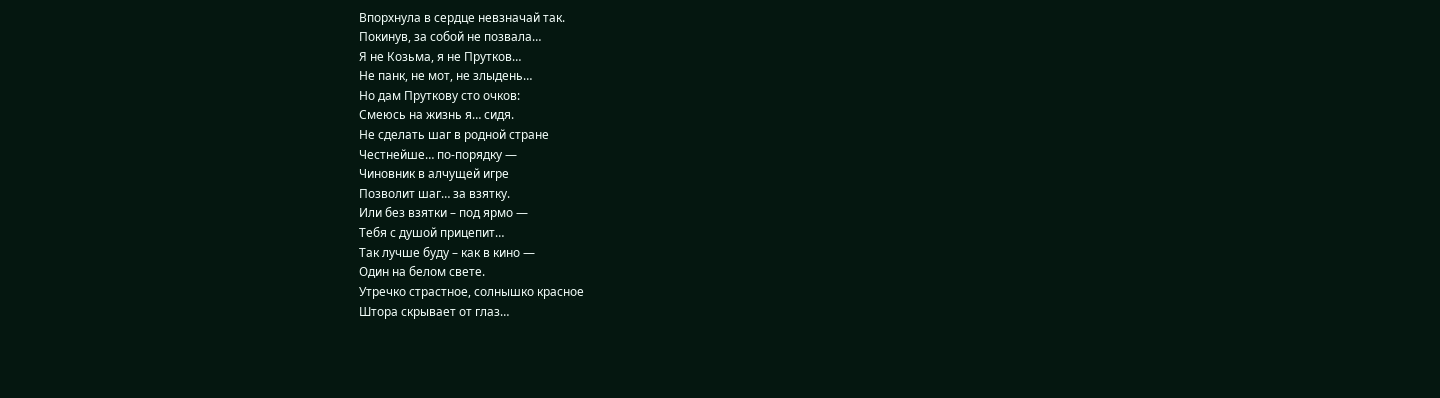Впорхнула в сердце невзначай так.
Покинув, за собой не позвала…
Я не Козьма, я не Прутков…
Не панк, не мот, не злыдень…
Но дам Пруткову сто очков:
Смеюсь на жизнь я… сидя.
Не сделать шаг в родной стране
Честнейше… по-порядку —
Чиновник в алчущей игре
Позволит шаг… за взятку.
Или без взятки – под ярмо —
Тебя с душой прицепит…
Так лучше буду – как в кино —
Один на белом свете.
Утречко страстное, солнышко красное
Штора скрывает от глаз…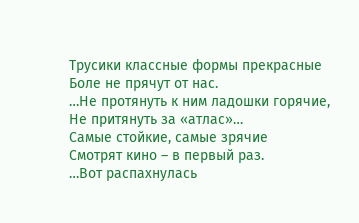Трусики классные формы прекрасные
Боле не прячут от нас.
…Не протянуть к ним ладошки горячие,
Не притянуть за «атлас»…
Самые стойкие, самые зрячие
Смотрят кино – в первый раз.
…Вот распахнулась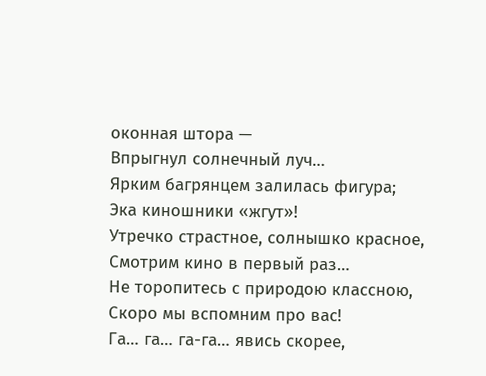оконная штора —
Впрыгнул солнечный луч…
Ярким багрянцем залилась фигура;
Эка киношники «жгут»!
Утречко страстное, солнышко красное,
Смотрим кино в первый раз…
Не торопитесь с природою классною,
Скоро мы вспомним про вас!
Га… га… га-га… явись скорее,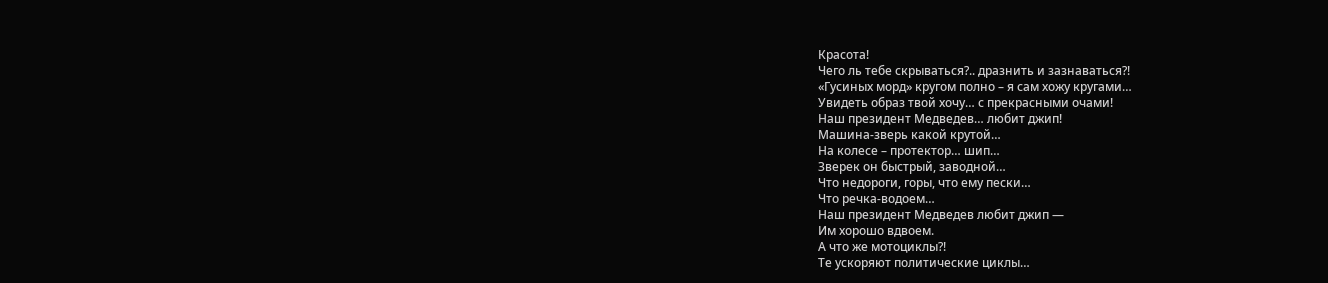Красота!
Чего ль тебе скрываться?.. дразнить и зазнаваться?!
«Гусиных морд» кругом полно – я сам хожу кругами…
Увидеть образ твой хочу… с прекрасными очами!
Наш президент Медведев… любит джип!
Машина-зверь какой крутой…
На колесе – протектор… шип…
Зверек он быстрый, заводной…
Что недороги, горы, что ему пески…
Что речка-водоем…
Наш президент Медведев любит джип —
Им хорошо вдвоем.
А что же мотоциклы?!
Те ускоряют политические циклы…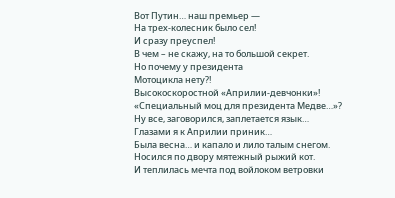Вот Путин… наш премьер —
На трех-колесник было сел!
И сразу преуспел!
В чем – не скажу, на то большой секрет.
Но почему у президента
Мотоцикла нету?!
Высокоскоростной «Априлии-девчонки»!
«Специальный моц для президента Медве…»?
Ну все, заговорился, заплетается язык…
Глазами я к Априлии приник…
Была весна… и капало и лило талым снегом.
Носился по двору мятежный рыжий кот.
И теплилась мечта под войлоком ветровки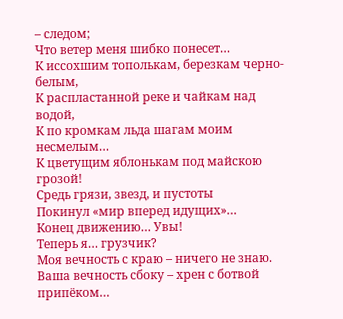– следом;
Что ветер меня шибко понесет…
К иссохшим тополькам, березкам черно-белым,
К распластанной реке и чайкам над водой,
К по кромкам льда шагам моим несмелым…
К цветущим яблонькам под майскою грозой!
Средь грязи, звезд, и пустоты
Покинул «мир вперед идущих»…
Конец движению… Увы!
Теперь я… грузчик?
Моя вечность с краю – ничего не знаю.
Ваша вечность сбоку – хрен с ботвой припёком…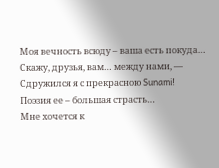Моя вечность всюду – ваша есть покуда…
Скажу, друзья, вам… между нами, —
Сдружился я с прекрасною Sunami!
Поэзия ее – большая страсть…
Мне хочется к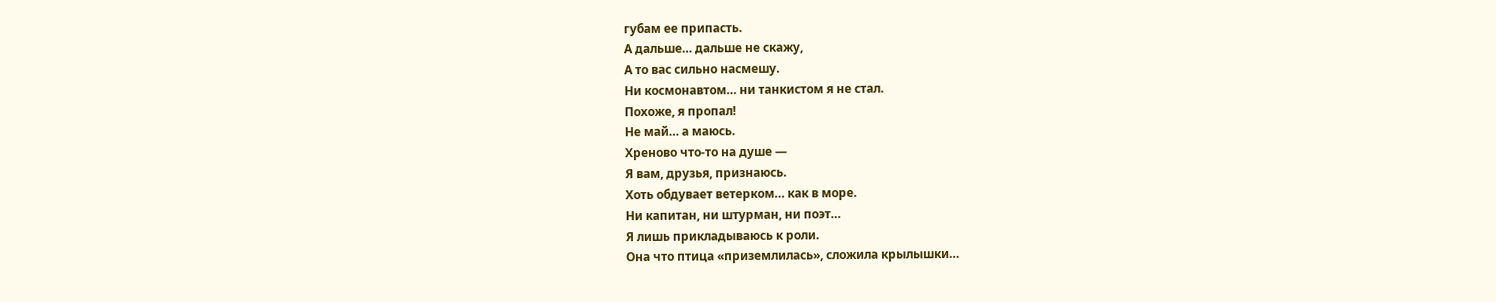губам ее припасть.
А дальше… дальше не скажу,
А то вас сильно насмешу.
Ни космонавтом… ни танкистом я не стал.
Похоже, я пропал!
Не май… а маюсь.
Хреново что-то на душе —
Я вам, друзья, признаюсь.
Хоть обдувает ветерком… как в море.
Ни капитан, ни штурман, ни поэт…
Я лишь прикладываюсь к роли.
Она что птица «приземлилась», сложила крылышки…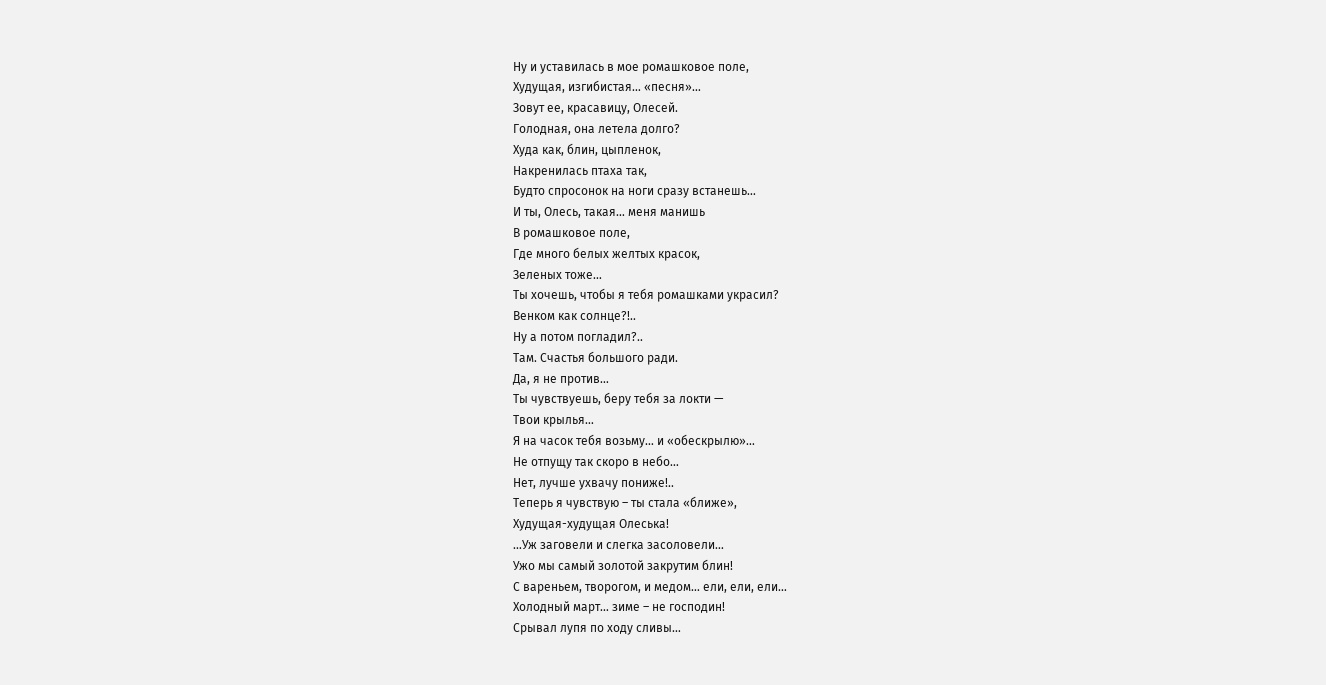Ну и уставилась в мое ромашковое поле,
Худущая, изгибистая… «песня»…
Зовут ее, красавицу, Олесей.
Голодная, она летела долго?
Худа как, блин, цыпленок,
Накренилась птаха так,
Будто спросонок на ноги сразу встанешь…
И ты, Олесь, такая… меня манишь
В ромашковое поле,
Где много белых желтых красок,
Зеленых тоже…
Ты хочешь, чтобы я тебя ромашками украсил?
Венком как солнце?!..
Ну а потом погладил?..
Там. Счастья большого ради.
Да, я не против…
Ты чувствуешь, беру тебя за локти —
Твои крылья…
Я на часок тебя возьму… и «обескрылю»…
Не отпущу так скоро в небо…
Нет, лучше ухвачу пониже!..
Теперь я чувствую – ты стала «ближе»,
Худущая-худущая Олеська!
…Уж заговели и слегка засоловели…
Ужо мы самый золотой закрутим блин!
С вареньем, творогом, и медом… ели, ели, ели…
Холодный март… зиме – не господин!
Срывал лупя по ходу сливы…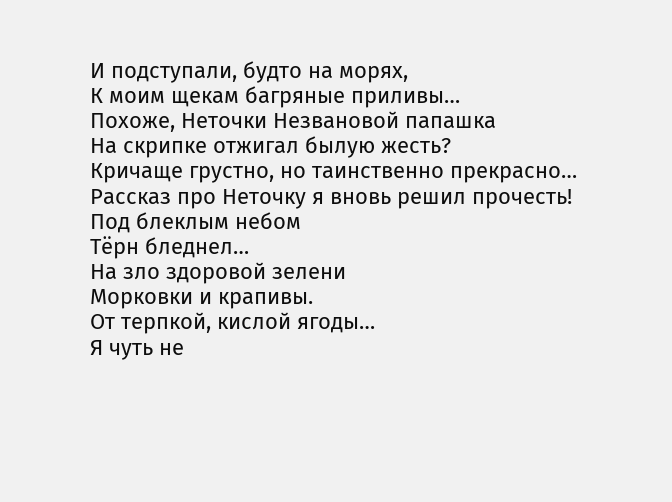И подступали, будто на морях,
К моим щекам багряные приливы…
Похоже, Неточки Незвановой папашка
На скрипке отжигал былую жесть?
Кричаще грустно, но таинственно прекрасно…
Рассказ про Неточку я вновь решил прочесть!
Под блеклым небом
Тёрн бледнел…
На зло здоровой зелени
Морковки и крапивы.
От терпкой, кислой ягоды…
Я чуть не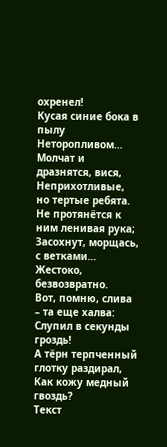охренел!
Кусая синие бока в пылу
Неторопливом…
Молчат и дразнятся, вися,
Неприхотливые, но тертые ребята.
Не протянётся к ним ленивая рука;
Засохнут, морщась, с ветками…
Жестоко, безвозвратно.
Вот, помню, слива – та еще халва:
Слупил в секунды гроздь!
А тёрн терпченный глотку раздирал,
Как кожу медный гвоздь?
Текст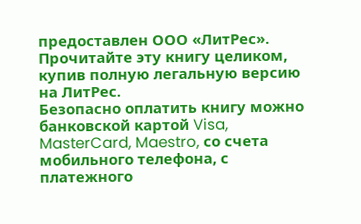предоставлен ООО «ЛитРес».
Прочитайте эту книгу целиком, купив полную легальную версию на ЛитРес.
Безопасно оплатить книгу можно банковской картой Visa, MasterCard, Maestro, со счета мобильного телефона, с платежного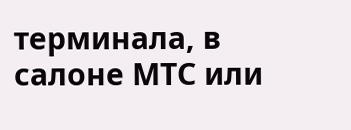терминала, в салоне МТС или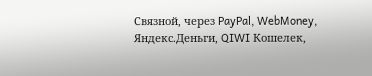Связной, через PayPal, WebMoney, Яндекс.Деньги, QIWI Кошелек,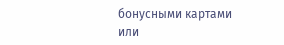бонусными картами или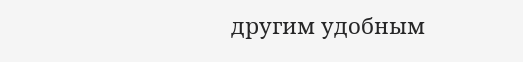другим удобным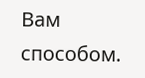Вам способом.